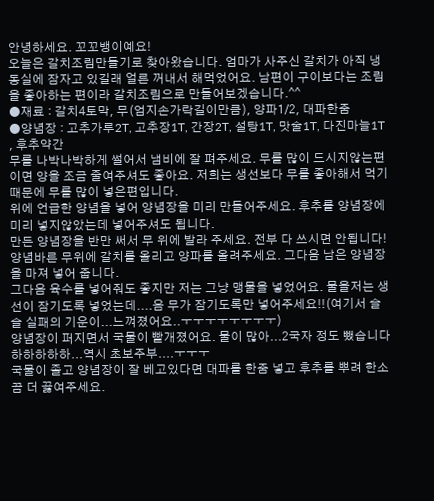안녕하세요. 꼬꼬뱅이예요!
오늘은 갈치조림만들기로 찾아왔습니다. 엄마가 사주신 갈치가 아직 냉동실에 잠자고 있길래 얼른 꺼내서 해먹었어요. 남편이 구이보다는 조림을 좋아하는 편이라 갈치조림으로 만들어보겠습니다.^^
●재료 : 갈치4토막, 무(엄지손가락길이만큼), 양파1/2, 대파한줌
●양념장 : 고추가루2T, 고추장1T, 간장2T, 설탕1T, 맛술1T, 다진마늘1T , 후추약간
무를 나박나박하게 썰어서 냄비에 잘 펴주세요. 무를 많이 드시지않는편이면 양을 조금 줄여주셔도 좋아요. 저희는 생선보다 무를 좋아해서 먹기때문에 무를 많이 넣은편입니다.
위에 언급한 양념을 넣어 양념장을 미리 만들어주세요. 후추를 양념장에 미리 넣지않았는데 넣어주셔도 됩니다.
만든 양념장을 반만 써서 무 위에 발라 주세요. 전부 다 쓰시면 안됩니다!
양념바른 무위에 갈치를 올리고 양파를 올려주세요. 그다음 남은 양념장을 마져 넣어 줍니다.
그다음 육수를 넣어줘도 좋지만 저는 그냥 맹물을 넣었어요. 물을저는 생선이 잠기도록 넣었는데....음 무가 잠기도록만 넣어주세요!!(여기서 슬슬 실패의 기운이...느껴졌어요..ㅜㅜㅜㅜㅜㅜㅜㅜ)
양념장이 퍼지면서 국물이 빨개졌어요. 물이 많아...2국자 정도 뺐습니다 하하하하하...역시 초보주부....ㅜㅜㅜ
국물이 졸고 양념장이 잘 베고있다면 대파를 한줌 넣고 후추를 뿌려 한소끔 더 끓여주세요.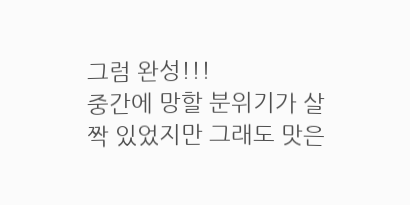그럼 완성!!!
중간에 망할 분위기가 살짝 있었지만 그래도 맛은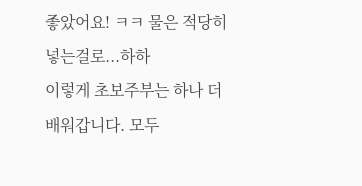좋았어요! ㅋㅋ 물은 적당히 넣는걸로...하하
이렇게 초보주부는 하나 더 배워갑니다. 모두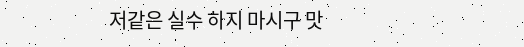저같은 실수 하지 마시구 맛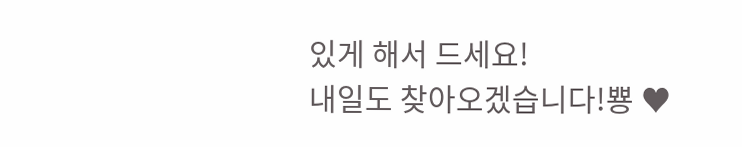있게 해서 드세요!
내일도 찾아오겠습니다!뿅 ♥